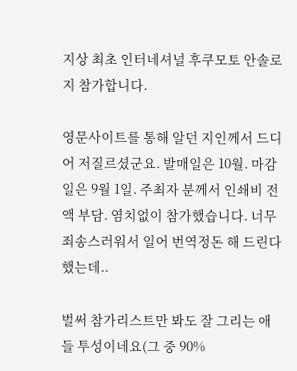지상 최초 인터네셔널 후쿠모토 안솔로지 참가합니다.

영문사이트를 통해 알던 지인께서 드디어 저질르셨군요. 발매일은 10월. 마감일은 9월 1일. 주최자 분께서 인쇄비 전액 부담. 염치없이 참가했습니다. 너무 죄송스러워서 일어 번역정돈 해 드린다 했는데..

벌써 참가리스트만 봐도 잘 그리는 애들 투성이네요(그 중 90%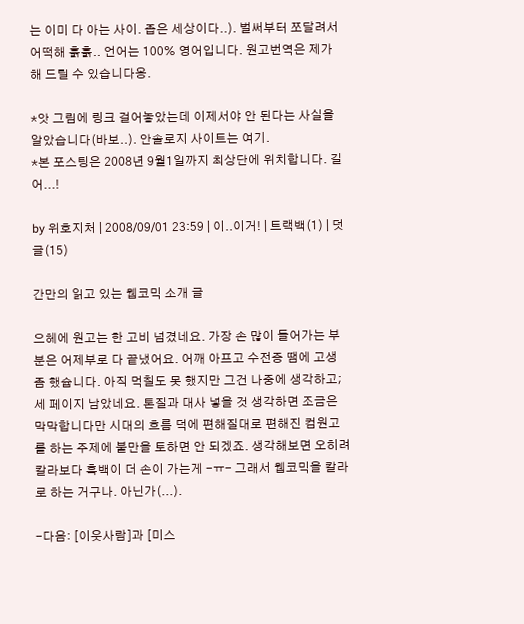는 이미 다 아는 사이. 좁은 세상이다..). 벌써부터 쪼달려서 어떡해 흙흙.. 언어는 100% 영어입니다. 원고번역은 제가 해 드릴 수 있습니다옹.

*앗 그림에 링크 걸어놓았는데 이제서야 안 된다는 사실을 알았습니다(바보..). 안솔로지 사이트는 여기.
*본 포스팅은 2008년 9월1일까지 최상단에 위치합니다. 길어...!

by 위호지처 | 2008/09/01 23:59 | 이..이거! | 트랙백(1) | 덧글(15)

간만의 읽고 있는 웹코믹 소개 글

으헤에 원고는 한 고비 넘겼네요. 가장 손 많이 들어가는 부분은 어제부로 다 끝냈어요. 어깨 아프고 수전증 땜에 고생 좀 했슙니다. 아직 먹칠도 못 했지만 그건 나중에 생각하고; 세 페이지 남았네요. 톤질과 대사 넣을 것 생각하면 조금은 막막합니다만 시대의 흐름 덕에 편해질대로 편해진 컴원고를 하는 주제에 불만을 토하면 안 되겠죠. 생각해보면 오히려 칼라보다 흑백이 더 손이 가는게 -ㅠ- 그래서 웹코믹을 칼라로 하는 거구나. 아닌가(...).

-다음: [이웃사람]과 [미스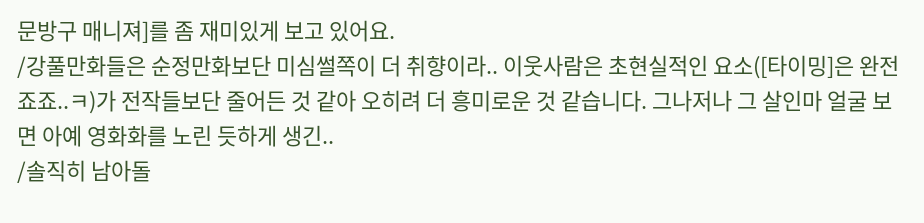문방구 매니져]를 좀 재미있게 보고 있어요.
/강풀만화들은 순정만화보단 미심썰쪽이 더 취향이라.. 이웃사람은 초현실적인 요소([타이밍]은 완전 죠죠..ㅋ)가 전작들보단 줄어든 것 같아 오히려 더 흥미로운 것 같습니다. 그나저나 그 살인마 얼굴 보면 아예 영화화를 노린 듯하게 생긴..
/솔직히 남아돌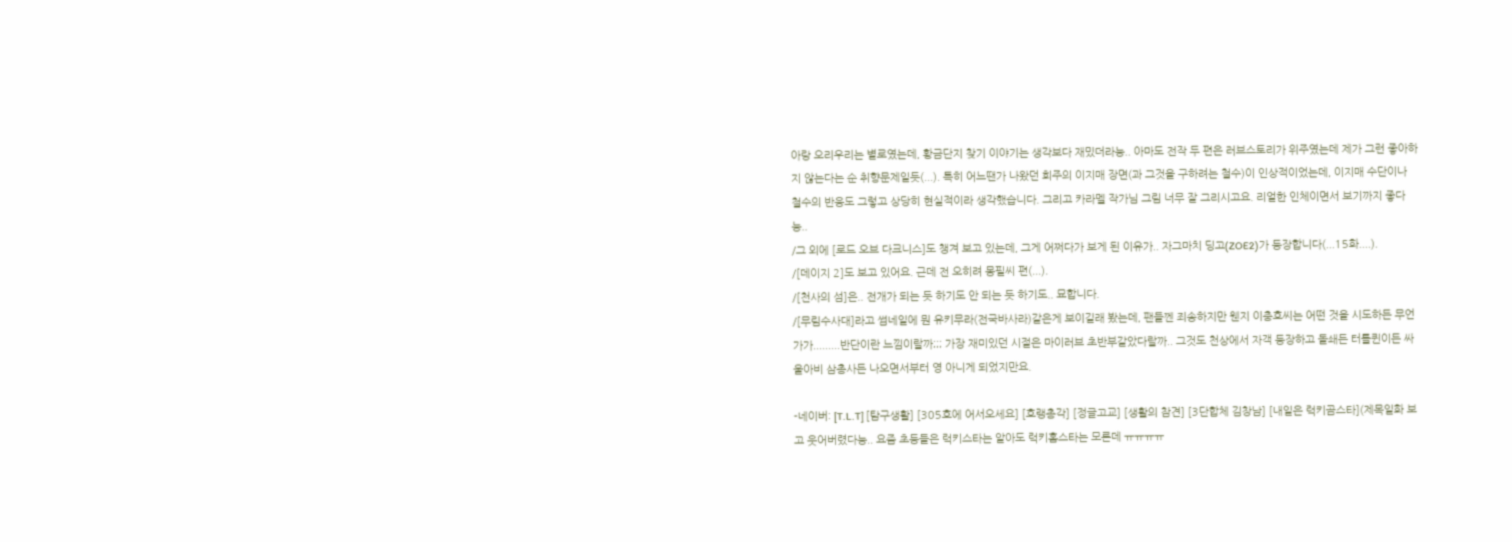아랑 오리우리는 별로였는데, 황금단지 찾기 이야기는 생각보다 재밌더라능.. 아마도 전작 두 편은 러브스토리가 위주였는데 제가 그런 좋아하지 않는다는 순 취향문제일듯(...). 특히 어느땐가 나왔던 희주의 이지매 장면(과 그것을 구하려는 철수)이 인상적이었는데, 이지매 수단이나 철수의 반응도 그렇고 상당히 현실적이라 생각했습니다. 그리고 카라멜 작가님 그림 너무 잘 그리시고요. 리얼한 인체이면서 보기까지 좋다능..
/그 외에 [로드 오브 다크니스]도 챙겨 보고 있는데, 그게 어쩌다가 보게 된 이유가.. 자그마치 딩고(ZOE2)가 등장합니다(...15화....).
/[데이지 2]도 보고 있어요. 근데 전 오히려 몽필씨 편(...).
/[천사의 섬]은.. 전개가 되는 듯 하기도 안 되는 듯 하기도.. 묘합니다.
/[무림수사대]라고 썸네일에 뭔 유키무라(전국바사라)같은게 보이길래 봤는데, 팬들껜 죄송하지만 웬지 이충호씨는 어떤 것을 시도하든 무언가가.........반단이란 느낌이랄까;;; 가장 재미있던 시절은 마이러브 초반부같았다랄까.. 그것도 천상에서 자객 등장하고 돌쇄든 터틀퀸이든 싸울아비 삼총사든 나오면서부터 영 아니게 되었지만요.

-네이버: [T.L.T] [탐구생활] [305호에 어서오세요] [호랭총각] [정글고교] [생활의 참견] [3단합체 김창남] [내일은 럭키곰스타](제목일화 보고 웃어버렸다능.. 요즘 초등들은 럭키스타는 알아도 럭키홈스타는 모른데 ㅠㅠㅠㅠ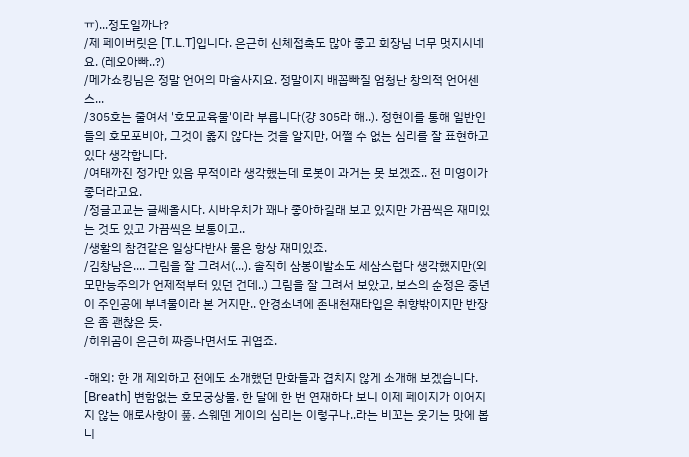ㅠ)...정도일까나?
/제 페이버릿은 [T.L.T]입니다. 은근히 신체접촉도 많아 좋고 회장님 너무 멋지시네요. (레오아빠..?)
/메가쇼킹님은 정말 언어의 마술사지요. 정말이지 배꼽빠질 엄청난 창의적 언어센스...
/305호는 줄여서 '호모교육물'이라 부릅니다(걍 305라 해..). 정현이를 통해 일반인들의 호모포비아, 그것이 옳지 않다는 것을 알지만, 어쩔 수 없는 심리를 잘 표현하고 있다 생각합니다.
/여태까진 정가만 있음 무적이라 생각했는데 로봇이 과거는 못 보겠죠.. 전 미영이가 좋더라고요.
/정글고교는 글쎄올시다. 시바우치가 꽤나 좋아하길래 보고 있지만 가끔씩은 재미있는 것도 있고 가끔씩은 보통이고..
/생활의 참견같은 일상다반사 물은 항상 재미있죠.
/김창남은.... 그림을 잘 그려서(...). 솔직히 삼봉이발소도 세삼스럽다 생각했지만(외모만능주의가 언제적부터 있던 건데..) 그림을 잘 그려서 보았고, 보스의 순정은 중년이 주인공에 부녀물이라 본 거지만.. 안경소녀에 존내천재타입은 취향밖이지만 반장은 좀 괜찮은 듯.
/히위곰이 은근히 짜증나면서도 귀엽죠.

-해외: 한 개 제외하고 전에도 소개했던 만화들과 겹치지 않게 소개해 보겠습니다.
[Breath] 변함없는 호모궁상물. 한 달에 한 번 연재하다 보니 이제 페이지가 이어지지 않는 애로사항이 풒. 스웨덴 게이의 심리는 이렇구나..라는 비꼬는 웃기는 맛에 봅니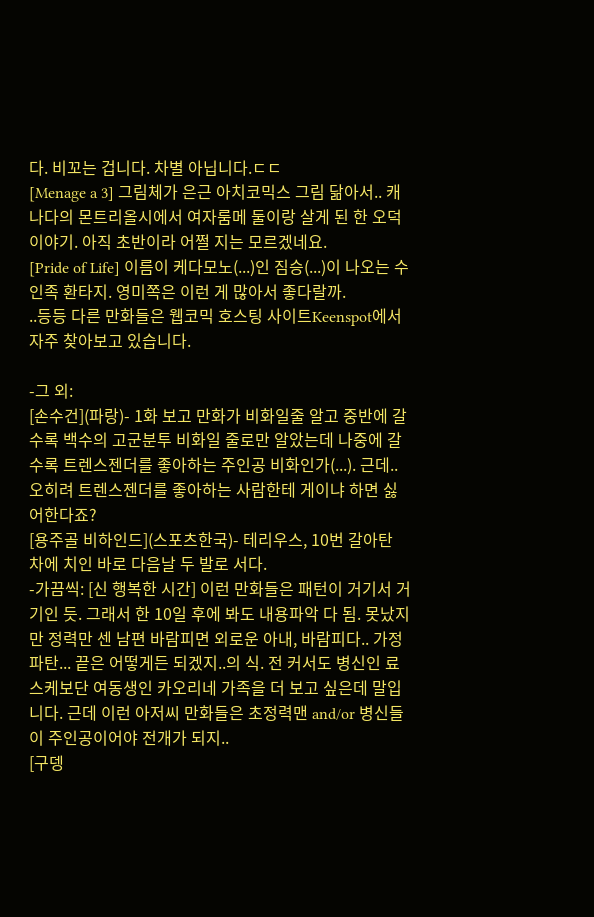다. 비꼬는 겁니다. 차별 아닙니다.ㄷㄷ
[Menage a 3] 그림체가 은근 아치코믹스 그림 닮아서.. 캐나다의 몬트리올시에서 여자룸메 둘이랑 살게 된 한 오덕 이야기. 아직 초반이라 어쩔 지는 모르겠네요.
[Pride of Life] 이름이 케다모노(...)인 짐승(...)이 나오는 수인족 환타지. 영미쪽은 이런 게 많아서 좋다랄까.
..등등 다른 만화들은 웹코믹 호스팅 사이트Keenspot에서 자주 찾아보고 있습니다.

-그 외:
[손수건](파랑)- 1화 보고 만화가 비화일줄 알고 중반에 갈 수록 백수의 고군분투 비화일 줄로만 알았는데 나중에 갈수록 트렌스젠더를 좋아하는 주인공 비화인가(...). 근데.. 오히려 트렌스젠더를 좋아하는 사람한테 게이냐 하면 싫어한다죠?
[용주골 비하인드](스포츠한국)- 테리우스, 10번 갈아탄 차에 치인 바로 다음날 두 발로 서다.
-가끔씩: [신 행복한 시간] 이런 만화들은 패턴이 거기서 거기인 듯. 그래서 한 10일 후에 봐도 내용파악 다 됨. 못났지만 정력만 센 남편 바람피면 외로운 아내, 바람피다.. 가정파탄... 끝은 어떻게든 되겠지..의 식. 전 커서도 병신인 료스케보단 여동생인 카오리네 가족을 더 보고 싶은데 말입니다. 근데 이런 아저씨 만화들은 초정력맨 and/or 병신들이 주인공이어야 전개가 되지..
[구뎅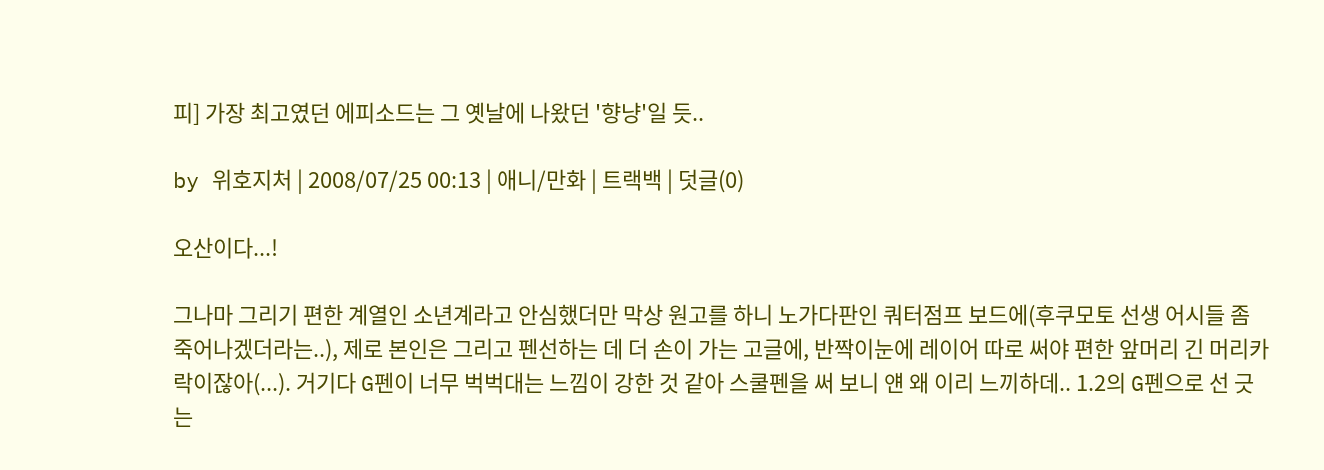피] 가장 최고였던 에피소드는 그 옛날에 나왔던 '향냥'일 듯..

by 위호지처 | 2008/07/25 00:13 | 애니/만화 | 트랙백 | 덧글(0)

오산이다...!

그나마 그리기 편한 계열인 소년계라고 안심했더만 막상 원고를 하니 노가다판인 쿼터점프 보드에(후쿠모토 선생 어시들 좀 죽어나겠더라는..), 제로 본인은 그리고 펜선하는 데 더 손이 가는 고글에, 반짝이눈에 레이어 따로 써야 편한 앞머리 긴 머리카락이잖아(...). 거기다 G펜이 너무 벅벅대는 느낌이 강한 것 같아 스쿨펜을 써 보니 얜 왜 이리 느끼하데.. 1.2의 G펜으로 선 긋는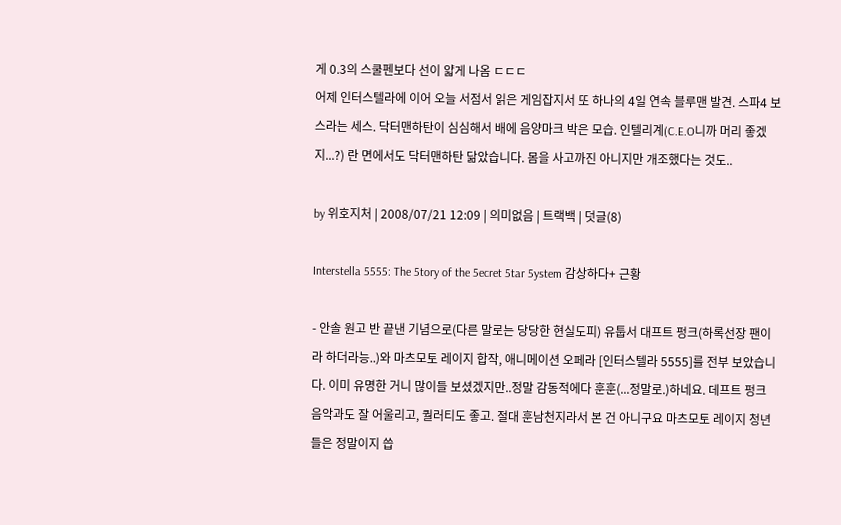게 0.3의 스쿨펜보다 선이 얇게 나옴 ㄷㄷㄷ
어제 인터스텔라에 이어 오늘 서점서 읽은 게임잡지서 또 하나의 4일 연속 블루맨 발견. 스파4 보스라는 세스. 닥터맨하탄이 심심해서 배에 음양마크 박은 모습. 인텔리계(C.E.O니까 머리 좋겠지...?) 란 면에서도 닥터맨하탄 닮았습니다. 몸을 사고까진 아니지만 개조했다는 것도..

by 위호지처 | 2008/07/21 12:09 | 의미없음 | 트랙백 | 덧글(8)

Interstella 5555: The 5tory of the 5ecret 5tar 5ystem 감상하다+ 근황

- 안솔 원고 반 끝낸 기념으로(다른 말로는 당당한 현실도피) 유툽서 대프트 펑크(하록선장 팬이라 하더라능..)와 마츠모토 레이지 합작, 애니메이션 오페라 [인터스텔라 5555]를 전부 보았습니다. 이미 유명한 거니 많이들 보셨겠지만..정말 감동적에다 훈훈(...정말로.)하네요. 데프트 펑크 음악과도 잘 어울리고, 퀄러티도 좋고. 절대 훈남천지라서 본 건 아니구요 마츠모토 레이지 청년들은 정말이지 씁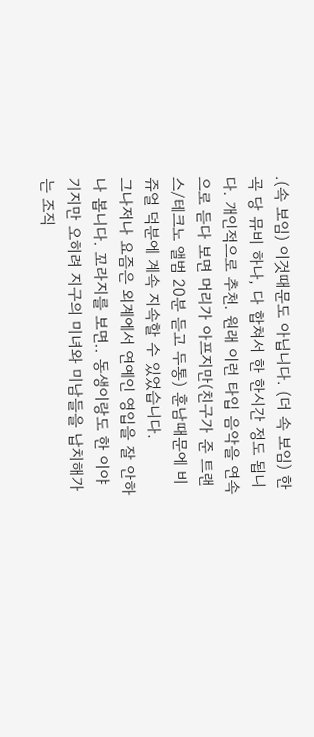.(속 보임) 이것때문도 아닙니다. (더 속 보임) 한 곡 당 뮤비 하나, 다 합쳐서 한 한시간 정도 됩니다. 개인적으로 추천. 원래 이런 타입 음악을 연속으로 듣다 보면 머리가 아프지만(친구가 준 트랜스/테크노 앨범 20분 듣고 두통) 훈남때문에 비쥬얼 덕분에 계속 지속할 수 있었습니다.
그나저나 요즘은 외계에서 연예인 영입을 잘 안하나 봅니다. 꼬라지를 보면.. 동생이랑도 한 이야기지만 오히려 지구의 미녀와 미남들을 납치해가는 조직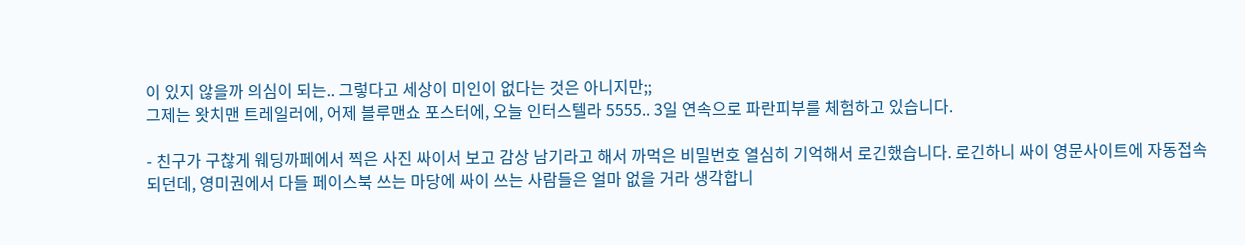이 있지 않을까 의심이 되는.. 그렇다고 세상이 미인이 없다는 것은 아니지만;;
그제는 왓치맨 트레일러에, 어제 블루맨쇼 포스터에, 오늘 인터스텔라 5555.. 3일 연속으로 파란피부를 체험하고 있습니다.

- 친구가 구찮게 웨딩까페에서 찍은 사진 싸이서 보고 감상 남기라고 해서 까먹은 비밀번호 열심히 기억해서 로긴했습니다. 로긴하니 싸이 영문사이트에 자동접속 되던데, 영미권에서 다들 페이스북 쓰는 마당에 싸이 쓰는 사람들은 얼마 없을 거라 생각합니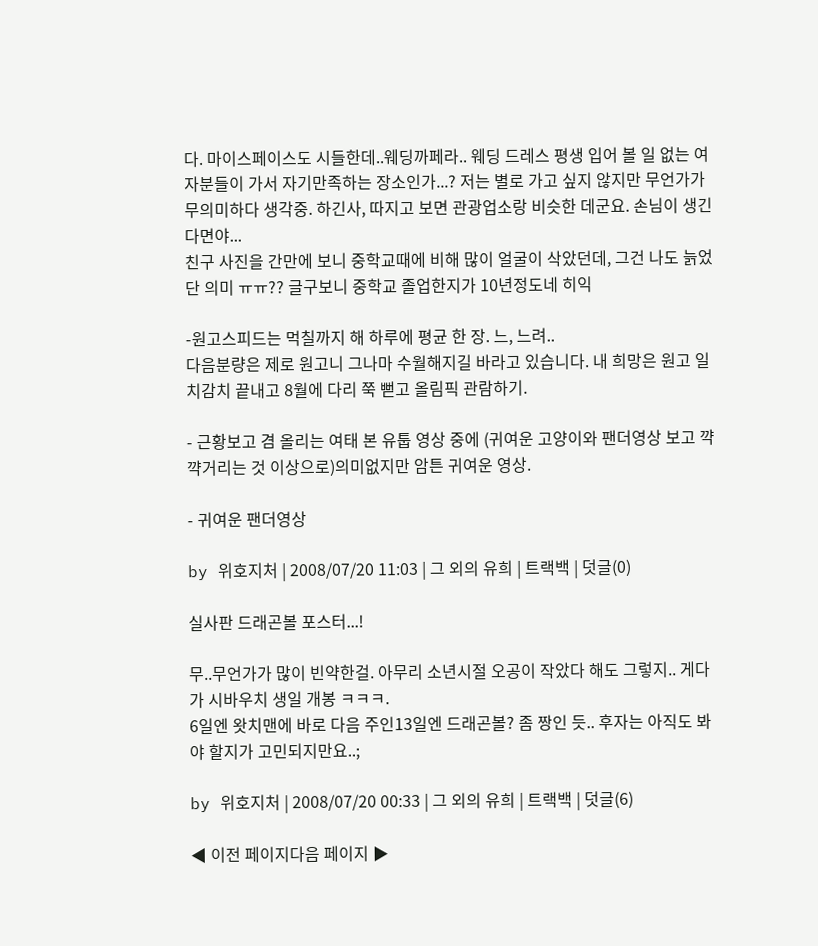다. 마이스페이스도 시들한데..웨딩까페라.. 웨딩 드레스 평생 입어 볼 일 없는 여자분들이 가서 자기만족하는 장소인가...? 저는 별로 가고 싶지 않지만 무언가가 무의미하다 생각중. 하긴사, 따지고 보면 관광업소랑 비슷한 데군요. 손님이 생긴다면야...
친구 사진을 간만에 보니 중학교때에 비해 많이 얼굴이 삭았던데, 그건 나도 늙었단 의미 ㅠㅠ?? 글구보니 중학교 졸업한지가 10년정도네 히익

-원고스피드는 먹칠까지 해 하루에 평균 한 장. 느, 느려..
다음분량은 제로 원고니 그나마 수월해지길 바라고 있습니다. 내 희망은 원고 일치감치 끝내고 8월에 다리 쭉 뻗고 올림픽 관람하기.

- 근황보고 겸 올리는 여태 본 유툽 영상 중에 (귀여운 고양이와 팬더영상 보고 꺅꺅거리는 것 이상으로)의미없지만 암튼 귀여운 영상.

- 귀여운 팬더영상

by 위호지처 | 2008/07/20 11:03 | 그 외의 유희 | 트랙백 | 덧글(0)

실사판 드래곤볼 포스터...!

무..무언가가 많이 빈약한걸. 아무리 소년시절 오공이 작았다 해도 그렇지.. 게다가 시바우치 생일 개봉 ㅋㅋㅋ.
6일엔 왓치맨에 바로 다음 주인13일엔 드래곤볼? 좀 짱인 듯.. 후자는 아직도 봐야 할지가 고민되지만요..;

by 위호지처 | 2008/07/20 00:33 | 그 외의 유희 | 트랙백 | 덧글(6)

◀ 이전 페이지다음 페이지 ▶